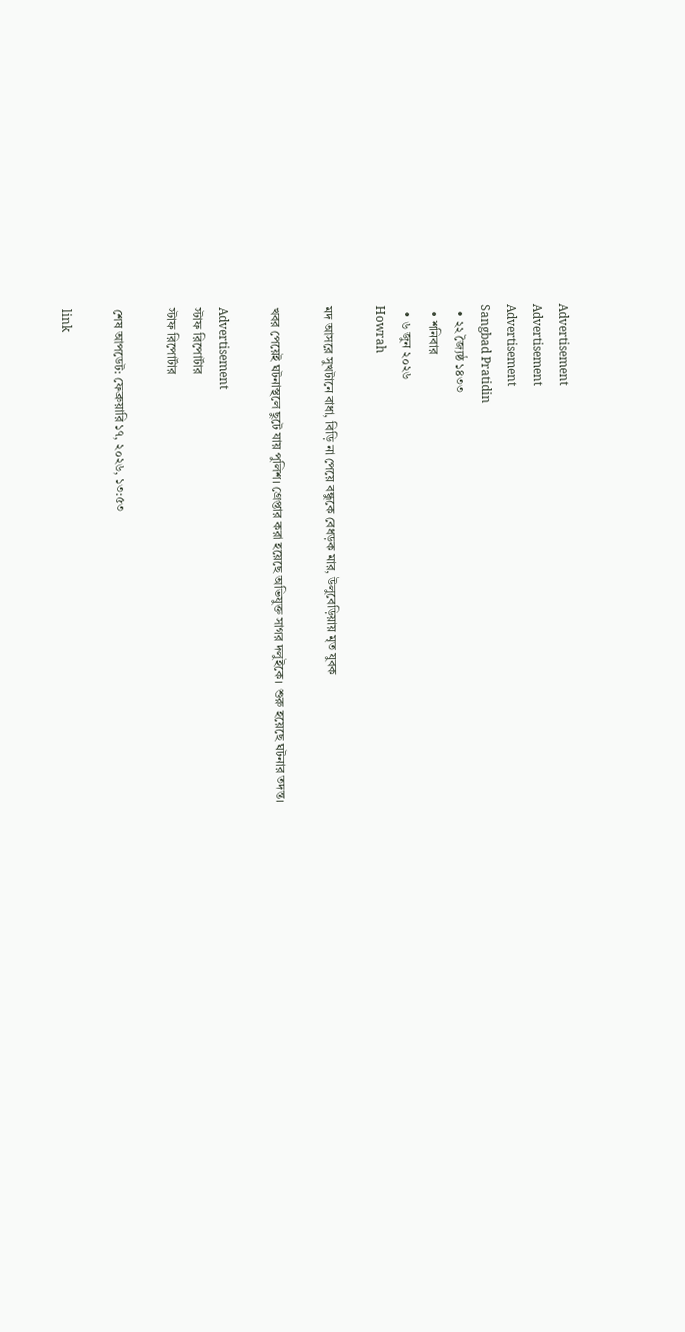Advertisement
Advertisement
Advertisement
Sangbad Pratidin
  • ২২ জ্যৈষ্ঠ ১৪৩৩
  • শনিবার
  • ৬ জুন ২০২৬
Howrah

মদ আসরে সুখটানে বাধা, বিড়ি না পেয়ে বন্ধুকে বেধড়ক মার, উলুবেড়িয়ায় মৃত যুবক

খবর পেয়েই ঘটনাস্থলে ছুটে যায় পুলিশ। গ্রেপ্তার করা হয়েছে অভিযুক্ত সাগর দলুইকে। শুরু হয়েছে ঘটনার তদন্ত।

Advertisement
স্টাফ রিপোর্টার
স্টাফ রিপোর্টার

শেষ আপডেট: ফেব্রুয়ারি ১৭, ২০২৬, ১৩:৫৩

link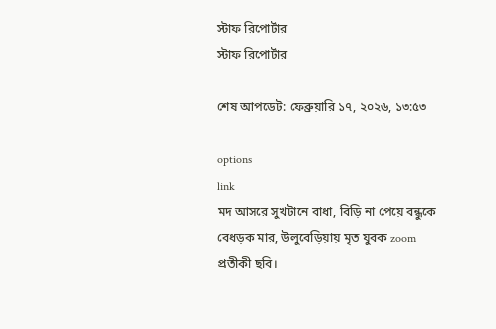স্টাফ রিপোর্টার
স্টাফ রিপোর্টার

শেষ আপডেট: ফেব্রুয়ারি ১৭, ২০২৬, ১৩:৫৩

options
link
মদ আসরে সুখটানে বাধা, বিড়ি না পেয়ে বন্ধুকে বেধড়ক মার, উলুবেড়িয়ায় মৃত যুবক zoom
প্রতীকী ছবি।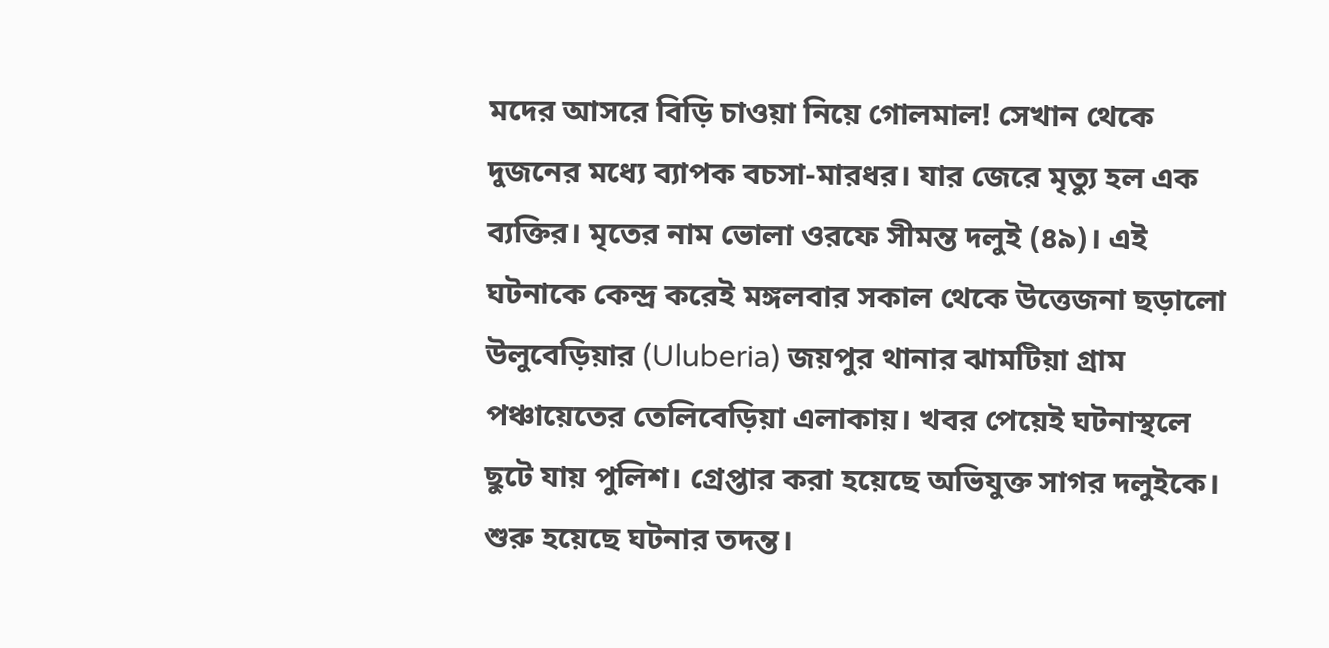মদের আসরে বিড়ি চাওয়া নিয়ে গোলমাল! সেখান থেকে দুজনের মধ্যে ব্যাপক বচসা-মারধর। যার জেরে মৃত্যু হল এক ব্যক্তির। মৃতের নাম ভোলা ওরফে সীমন্ত দলুই (৪৯)। এই ঘটনাকে কেন্দ্র করেই মঙ্গলবার সকাল থেকে উত্তেজনা ছড়ালো উলুবেড়িয়ার (Uluberia) জয়পুর থানার ঝামটিয়া গ্রাম পঞ্চায়েতের তেলিবেড়িয়া এলাকায়। খবর পেয়েই ঘটনাস্থলে ছুটে যায় পুলিশ। গ্রেপ্তার করা হয়েছে অভিযুক্ত সাগর দলুইকে। শুরু হয়েছে ঘটনার তদন্ত।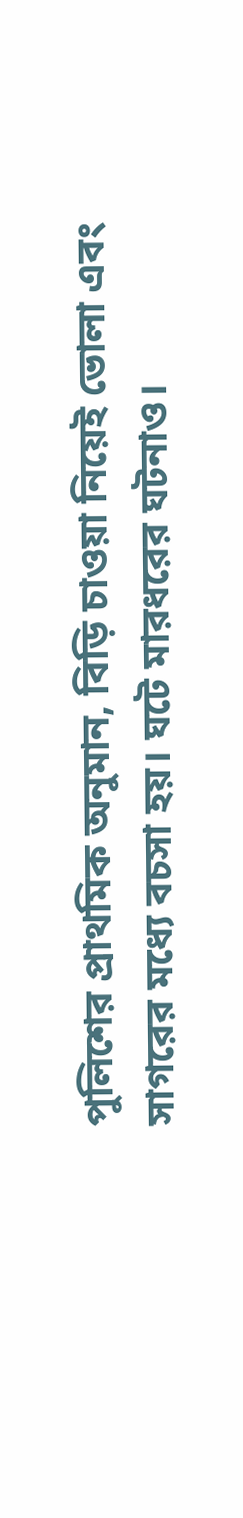পুলিশের প্রাথমিক অনুমান, বিড়ি চাওয়া নিয়েই ভোলা এবং সাগরের মধ্যে বচসা হয়। ঘটে মারধরের ঘটনাও।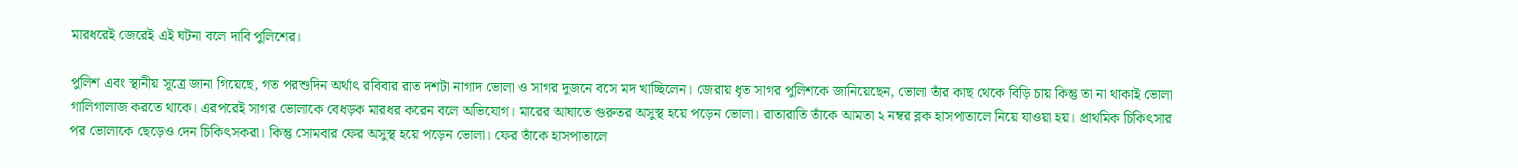মারধরেই জেরেই এই ঘটনা বলে দাবি পুলিশের।

পুলিশ এবং স্থানীয় সূত্রে জানা গিয়েছে, গত পরশুদিন অর্থাৎ রবিবার রাত দশটা নাগাদ ভোলা ও সাগর দুজনে বসে মদ খাচ্ছিলেন। জেরায় ধৃত সাগর পুলিশকে জানিয়েছেন, ভোলা তাঁর কাছ থেকে বিড়ি চায় কিন্তু তা না থাকাই ভোলা গালিগালাজ করতে থাকে। এরপরেই সাগর ভোলাকে বেধড়ক মারধর করেন বলে অভিযোগ। মারের আঘাতে গুরুতর অসুস্থ হয়ে পড়েন ভোলা। রাতারাতি তাঁকে আমতা ২ নম্বর ব্লক হাসপাতালে নিয়ে যাওয়া হয়। প্রাথমিক চিকিৎসার পর ভোলাকে ছেড়েও দেন চিকিৎসকরা। কিন্তু সোমবার ফের অসুস্থ হয়ে পড়েন ভোলা। ফের তাঁকে হাসপাতালে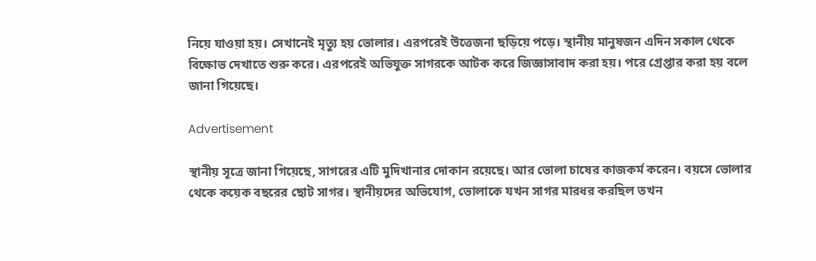নিয়ে যাওয়া হয়। সেখানেই মৃত্যু হয় ভোলার। এরপরেই উত্তেজনা ছড়িয়ে পড়ে। স্থানীয় মানুষজন এদিন সকাল থেকে বিক্ষোভ দেখাতে শুরু করে। এরপরেই অভিযুক্ত সাগরকে আটক করে জিজ্ঞাসাবাদ করা হয়। পরে গ্রেপ্তার করা হয় বলে জানা গিয়েছে।

Advertisement

স্থানীয় সূত্রে জানা গিয়েছে, সাগরের এটি মুদিখানার দোকান রয়েছে। আর ভোলা চাষের কাজকর্ম করেন। বয়সে ভোলার থেকে কয়েক বছরের ছোট সাগর। স্থানীয়দের অভিযোগ, ভোলাকে যখন সাগর মারধর করছিল তখন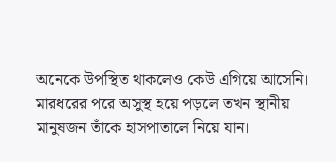অনেকে উপস্থিত থাকলেও কেউ এগিয়ে আসেনি। মারধরের পরে অসুস্থ হয়ে পড়লে তখন স্থানীয় মানুষজন তাঁকে হাসপাতালে নিয়ে যান।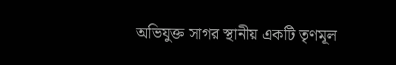অভিযুক্ত সাগর স্থানীয় একটি তৃণমূল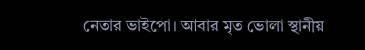নেতার ভাইপো। আবার মৃত ভোলা স্থানীয়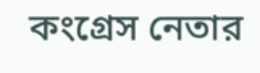কংগ্রেস নেতার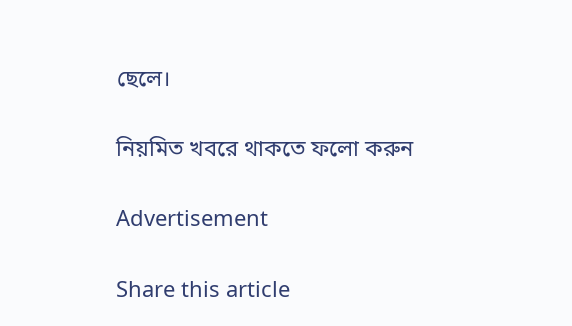ছেলে।

নিয়মিত খবরে থাকতে ফলো করুন

Advertisement

Share this article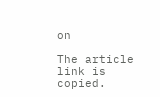on

The article link is copied.